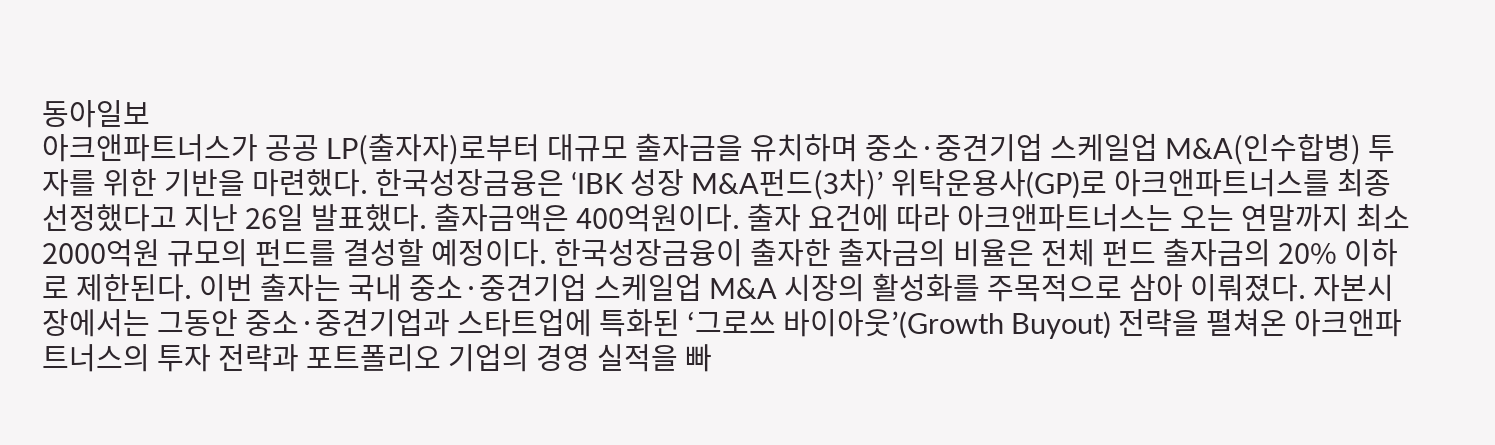동아일보
아크앤파트너스가 공공 LP(출자자)로부터 대규모 출자금을 유치하며 중소·중견기업 스케일업 M&A(인수합병) 투자를 위한 기반을 마련했다. 한국성장금융은 ‘IBK 성장 M&A펀드(3차)’ 위탁운용사(GP)로 아크앤파트너스를 최종 선정했다고 지난 26일 발표했다. 출자금액은 400억원이다. 출자 요건에 따라 아크앤파트너스는 오는 연말까지 최소 2000억원 규모의 펀드를 결성할 예정이다. 한국성장금융이 출자한 출자금의 비율은 전체 펀드 출자금의 20% 이하로 제한된다. 이번 출자는 국내 중소·중견기업 스케일업 M&A 시장의 활성화를 주목적으로 삼아 이뤄졌다. 자본시장에서는 그동안 중소·중견기업과 스타트업에 특화된 ‘그로쓰 바이아웃’(Growth Buyout) 전략을 펼쳐온 아크앤파트너스의 투자 전략과 포트폴리오 기업의 경영 실적을 빠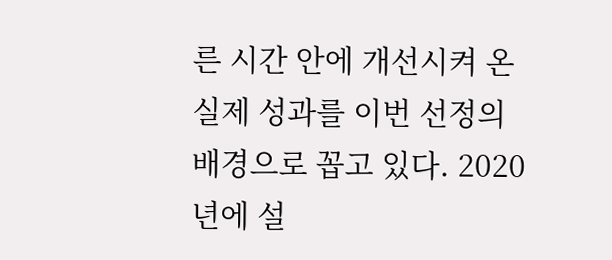른 시간 안에 개선시켜 온 실제 성과를 이번 선정의 배경으로 꼽고 있다. 2020년에 설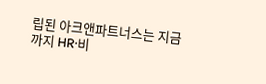립된 아크앤파트너스는 지금까지 HR·비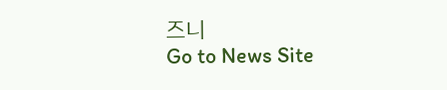즈니
Go to News Site